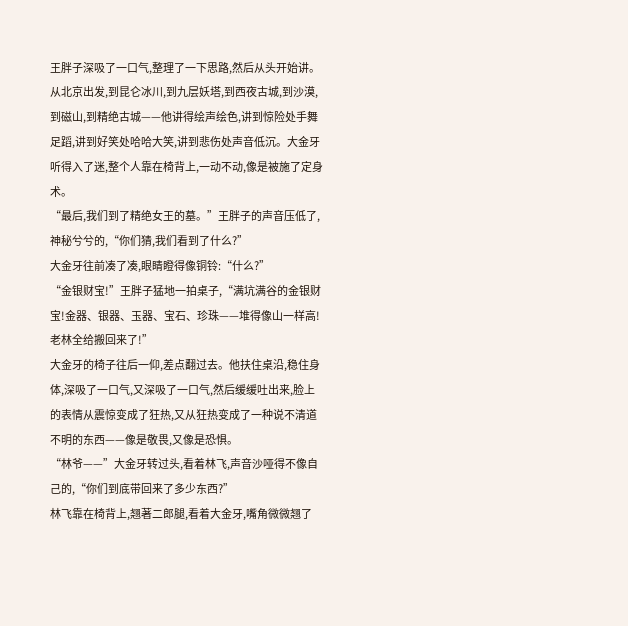王胖子深吸了一口气,整理了一下思路,然后从头开始讲。从北京出发,到昆仑冰川,到九层妖塔,到西夜古城,到沙漠,到磁山,到精绝古城——他讲得绘声绘色,讲到惊险处手舞足蹈,讲到好笑处哈哈大笑,讲到悲伤处声音低沉。大金牙听得入了迷,整个人靠在椅背上,一动不动,像是被施了定身术。
“最后,我们到了精绝女王的墓。”王胖子的声音压低了,神秘兮兮的,“你们猜,我们看到了什么?”
大金牙往前凑了凑,眼睛瞪得像铜铃:“什么?”
“金银财宝!”王胖子猛地一拍桌子,“满坑满谷的金银财宝!金器、银器、玉器、宝石、珍珠——堆得像山一样高!老林全给搬回来了!”
大金牙的椅子往后一仰,差点翻过去。他扶住桌沿,稳住身体,深吸了一口气,又深吸了一口气,然后缓缓吐出来,脸上的表情从震惊变成了狂热,又从狂热变成了一种说不清道不明的东西——像是敬畏,又像是恐惧。
“林爷——”大金牙转过头,看着林飞,声音沙哑得不像自己的,“你们到底带回来了多少东西?”
林飞靠在椅背上,翘著二郎腿,看着大金牙,嘴角微微翘了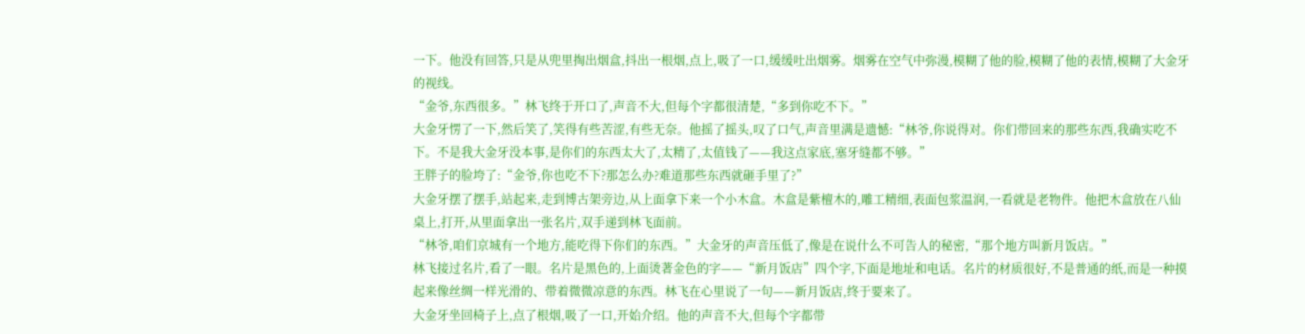一下。他没有回答,只是从兜里掏出烟盒,抖出一根烟,点上,吸了一口,缓缓吐出烟雾。烟雾在空气中弥漫,模糊了他的脸,模糊了他的表情,模糊了大金牙的视线。
“金爷,东西很多。”林飞终于开口了,声音不大,但每个字都很清楚,“多到你吃不下。”
大金牙愣了一下,然后笑了,笑得有些苦涩,有些无奈。他摇了摇头,叹了口气,声音里满是遗憾:“林爷,你说得对。你们带回来的那些东西,我确实吃不下。不是我大金牙没本事,是你们的东西太大了,太精了,太值钱了——我这点家底,塞牙缝都不够。”
王胖子的脸垮了:“金爷,你也吃不下?那怎么办?难道那些东西就砸手里了?”
大金牙摆了摆手,站起来,走到博古架旁边,从上面拿下来一个小木盒。木盒是紫檀木的,雕工精细,表面包浆温润,一看就是老物件。他把木盒放在八仙桌上,打开,从里面拿出一张名片,双手递到林飞面前。
“林爷,咱们京城有一个地方,能吃得下你们的东西。”大金牙的声音压低了,像是在说什么不可告人的秘密,“那个地方叫新月饭店。”
林飞接过名片,看了一眼。名片是黑色的,上面烫著金色的字——“新月饭店”四个字,下面是地址和电话。名片的材质很好,不是普通的纸,而是一种摸起来像丝绸一样光滑的、带着微微凉意的东西。林飞在心里说了一句——新月饭店,终于要来了。
大金牙坐回椅子上,点了根烟,吸了一口,开始介绍。他的声音不大,但每个字都带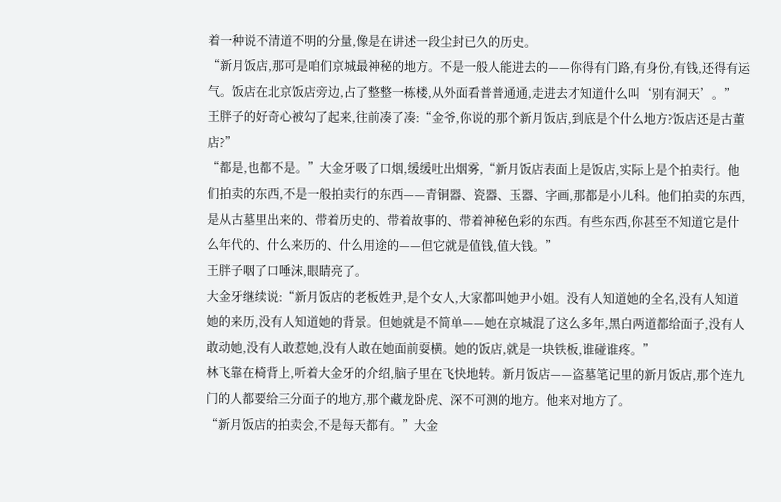着一种说不清道不明的分量,像是在讲述一段尘封已久的历史。
“新月饭店,那可是咱们京城最神秘的地方。不是一般人能进去的——你得有门路,有身份,有钱,还得有运气。饭店在北京饭店旁边,占了整整一栋楼,从外面看普普通通,走进去才知道什么叫‘别有洞天’。”
王胖子的好奇心被勾了起来,往前凑了凑:“金爷,你说的那个新月饭店,到底是个什么地方?饭店还是古董店?”
“都是,也都不是。”大金牙吸了口烟,缓缓吐出烟雾,“新月饭店表面上是饭店,实际上是个拍卖行。他们拍卖的东西,不是一般拍卖行的东西——青铜器、瓷器、玉器、字画,那都是小儿科。他们拍卖的东西,是从古墓里出来的、带着历史的、带着故事的、带着神秘色彩的东西。有些东西,你甚至不知道它是什么年代的、什么来历的、什么用途的——但它就是值钱,值大钱。”
王胖子咽了口唾沫,眼睛亮了。
大金牙继续说:“新月饭店的老板姓尹,是个女人,大家都叫她尹小姐。没有人知道她的全名,没有人知道她的来历,没有人知道她的背景。但她就是不简单——她在京城混了这么多年,黑白两道都给面子,没有人敢动她,没有人敢惹她,没有人敢在她面前耍横。她的饭店,就是一块铁板,谁碰谁疼。”
林飞靠在椅背上,听着大金牙的介绍,脑子里在飞快地转。新月饭店——盗墓笔记里的新月饭店,那个连九门的人都要给三分面子的地方,那个藏龙卧虎、深不可测的地方。他来对地方了。
“新月饭店的拍卖会,不是每天都有。”大金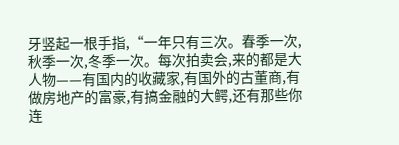牙竖起一根手指,“一年只有三次。春季一次,秋季一次,冬季一次。每次拍卖会,来的都是大人物——有国内的收藏家,有国外的古董商,有做房地产的富豪,有搞金融的大鳄,还有那些你连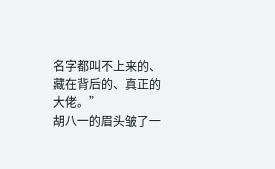名字都叫不上来的、藏在背后的、真正的大佬。”
胡八一的眉头皱了一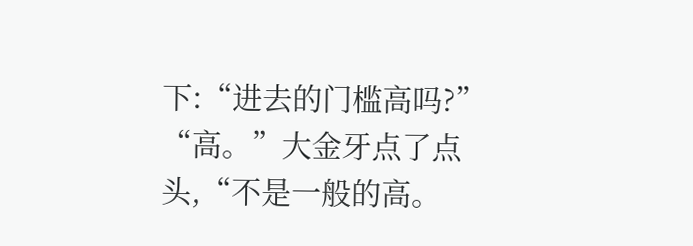下:“进去的门槛高吗?”
“高。”大金牙点了点头,“不是一般的高。